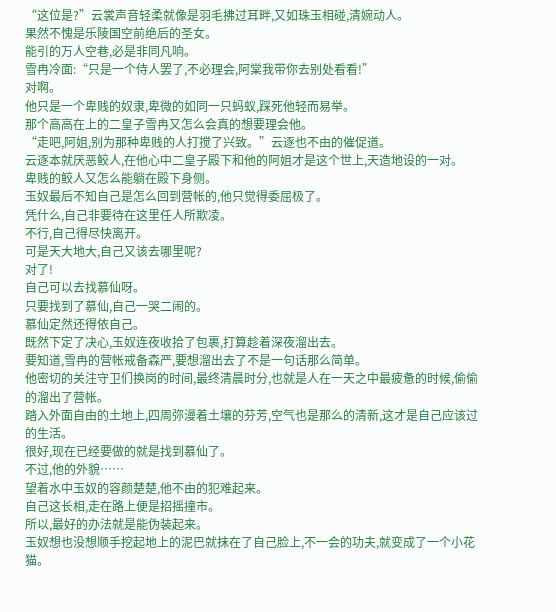“这位是?”云裳声音轻柔就像是羽毛拂过耳畔,又如珠玉相碰,清婉动人。
果然不愧是乐陵国空前绝后的圣女。
能引的万人空巷,必是非同凡响。
雪冉冷面:“只是一个侍人罢了,不必理会,阿棠我带你去别处看看!”
对啊。
他只是一个卑贱的奴隶,卑微的如同一只蚂蚁,踩死他轻而易举。
那个高高在上的二皇子雪冉又怎么会真的想要理会他。
“走吧,阿姐,别为那种卑贱的人打搅了兴致。”云逐也不由的催促道。
云逐本就厌恶鲛人,在他心中二皇子殿下和他的阿姐才是这个世上,天造地设的一对。
卑贱的鲛人又怎么能躺在殿下身侧。
玉奴最后不知自己是怎么回到营帐的,他只觉得委屈极了。
凭什么,自己非要待在这里任人所欺凌。
不行,自己得尽快离开。
可是天大地大,自己又该去哪里呢?
对了!
自己可以去找慕仙呀。
只要找到了慕仙,自己一哭二闹的。
慕仙定然还得依自己。
既然下定了决心,玉奴连夜收拾了包裹,打算趁着深夜溜出去。
要知道,雪冉的营帐戒备森严,要想溜出去了不是一句话那么简单。
他密切的关注守卫们换岗的时间,最终清晨时分,也就是人在一天之中最疲惫的时候,偷偷的溜出了营帐。
踏入外面自由的土地上,四周弥漫着土壤的芬芳,空气也是那么的清新,这才是自己应该过的生活。
很好,现在已经要做的就是找到慕仙了。
不过,他的外貌……
望着水中玉奴的容颜楚楚,他不由的犯难起来。
自己这长相,走在路上便是招摇撞市。
所以,最好的办法就是能伪装起来。
玉奴想也没想顺手挖起地上的泥巴就抹在了自己脸上,不一会的功夫,就变成了一个小花猫。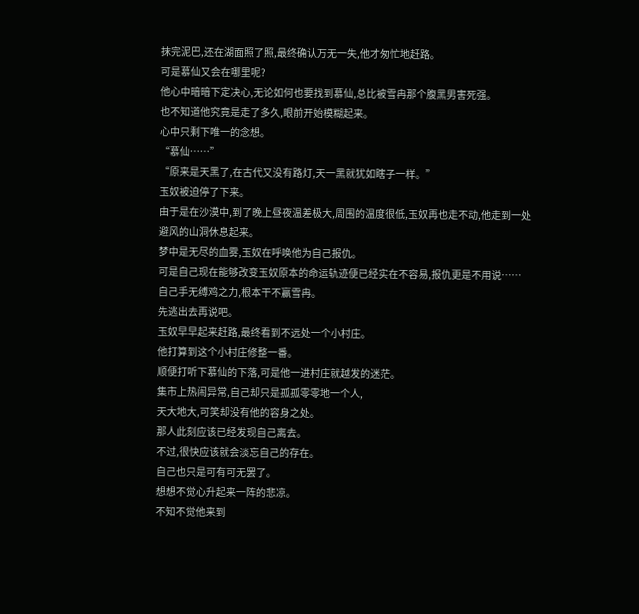抹完泥巴,还在湖面照了照,最终确认万无一失,他才匆忙地赶路。
可是慕仙又会在哪里呢?
他心中暗暗下定决心,无论如何也要找到慕仙,总比被雪冉那个腹黑男害死强。
也不知道他究竟是走了多久,眼前开始模糊起来。
心中只剩下唯一的念想。
“慕仙……”
“原来是天黑了,在古代又没有路灯,天一黑就犹如瞎子一样。”
玉奴被迫停了下来。
由于是在沙漠中,到了晚上昼夜温差极大,周围的温度很低,玉奴再也走不动,他走到一处避风的山洞休息起来。
梦中是无尽的血雾,玉奴在呼唤他为自己报仇。
可是自己现在能够改变玉奴原本的命运轨迹便已经实在不容易,报仇更是不用说……
自己手无缚鸡之力,根本干不赢雪冉。
先逃出去再说吧。
玉奴早早起来赶路,最终看到不远处一个小村庄。
他打算到这个小村庄修整一番。
顺便打听下慕仙的下落,可是他一进村庄就越发的迷茫。
集市上热闹异常,自己却只是孤孤零零地一个人,
天大地大,可笑却没有他的容身之处。
那人此刻应该已经发现自己离去。
不过,很快应该就会淡忘自己的存在。
自己也只是可有可无罢了。
想想不觉心升起来一阵的悲凉。
不知不觉他来到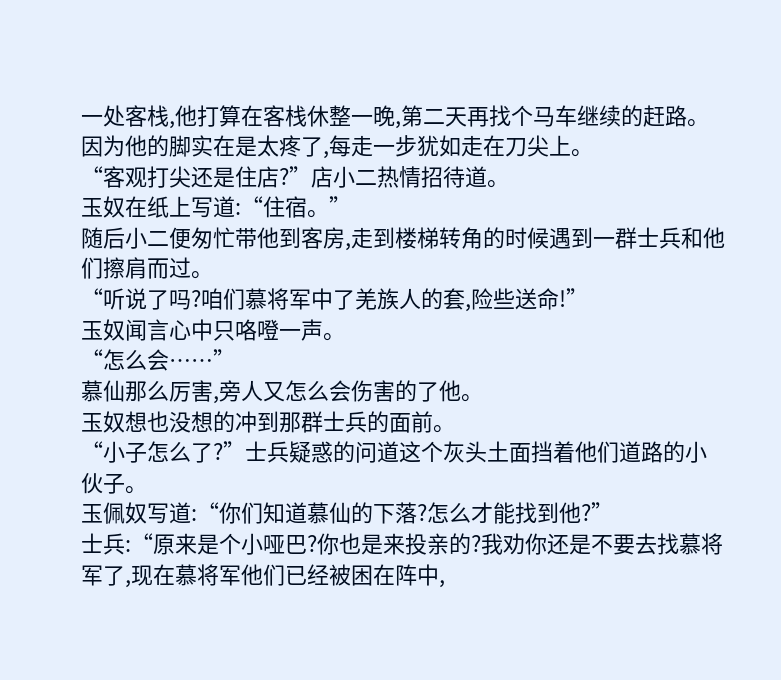一处客栈,他打算在客栈休整一晚,第二天再找个马车继续的赶路。
因为他的脚实在是太疼了,每走一步犹如走在刀尖上。
“客观打尖还是住店?”店小二热情招待道。
玉奴在纸上写道:“住宿。”
随后小二便匆忙带他到客房,走到楼梯转角的时候遇到一群士兵和他们擦肩而过。
“听说了吗?咱们慕将军中了羌族人的套,险些送命!”
玉奴闻言心中只咯噔一声。
“怎么会……”
慕仙那么厉害,旁人又怎么会伤害的了他。
玉奴想也没想的冲到那群士兵的面前。
“小子怎么了?”士兵疑惑的问道这个灰头土面挡着他们道路的小伙子。
玉佩奴写道:“你们知道慕仙的下落?怎么才能找到他?”
士兵:“原来是个小哑巴?你也是来投亲的?我劝你还是不要去找慕将军了,现在慕将军他们已经被困在阵中,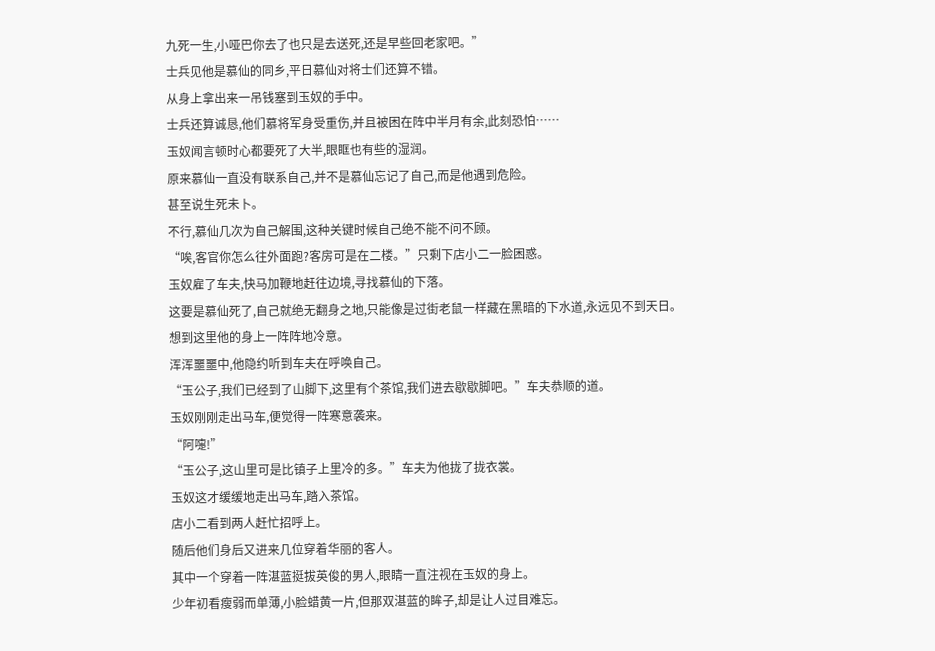九死一生,小哑巴你去了也只是去送死,还是早些回老家吧。”
士兵见他是慕仙的同乡,平日慕仙对将士们还算不错。
从身上拿出来一吊钱塞到玉奴的手中。
士兵还算诚恳,他们慕将军身受重伤,并且被困在阵中半月有余,此刻恐怕……
玉奴闻言顿时心都要死了大半,眼眶也有些的湿润。
原来慕仙一直没有联系自己,并不是慕仙忘记了自己,而是他遇到危险。
甚至说生死未卜。
不行,慕仙几次为自己解围,这种关键时候自己绝不能不问不顾。
“唉,客官你怎么往外面跑?客房可是在二楼。”只剩下店小二一脸困惑。
玉奴雇了车夫,快马加鞭地赶往边境,寻找慕仙的下落。
这要是慕仙死了,自己就绝无翻身之地,只能像是过街老鼠一样藏在黑暗的下水道,永远见不到天日。
想到这里他的身上一阵阵地冷意。
浑浑噩噩中,他隐约听到车夫在呼唤自己。
“玉公子,我们已经到了山脚下,这里有个茶馆,我们进去歇歇脚吧。”车夫恭顺的道。
玉奴刚刚走出马车,便觉得一阵寒意袭来。
“阿嚏!”
“玉公子,这山里可是比镇子上里冷的多。”车夫为他拢了拢衣裳。
玉奴这才缓缓地走出马车,踏入茶馆。
店小二看到两人赶忙招呼上。
随后他们身后又进来几位穿着华丽的客人。
其中一个穿着一阵湛蓝挺拔英俊的男人,眼睛一直注视在玉奴的身上。
少年初看瘦弱而单薄,小脸蜡黄一片,但那双湛蓝的眸子,却是让人过目难忘。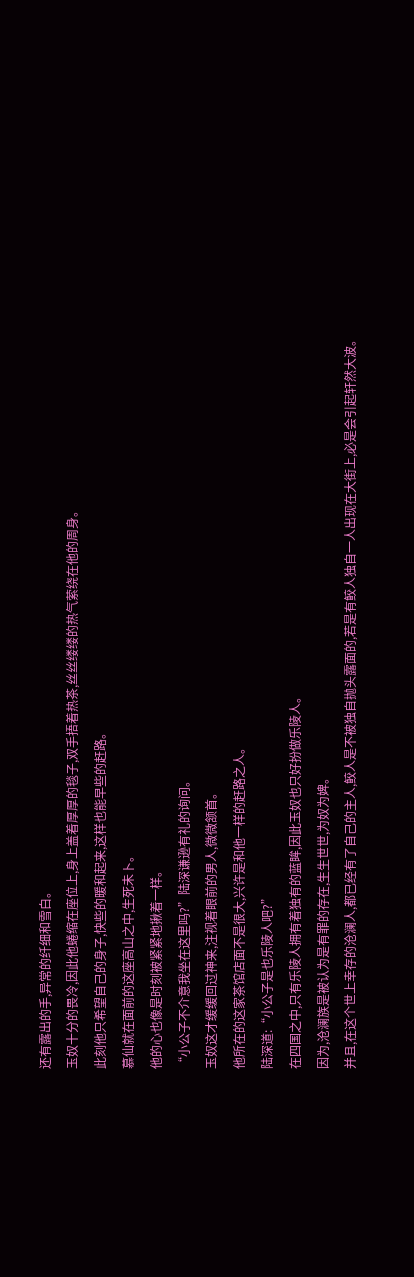还有露出的手,异常的纤细和雪白。
玉奴十分的畏冷,因此他蜷缩在座位上,身上盖着厚厚的毯子,双手捂着热茶,丝丝缕缕的热气萦绕在他的周身。
此刻他只希望自己的身子,快些的暖和起来,这样也能早些的赶路。
慕仙就在面前的这座高山之中,生死未卜。
他的心也像是时刻被紧紧地揪着一样。
“小公子不介意我坐在这里吗?”陆深谦逊有礼的询问。
玉奴这才缓缓回过神来,注视着眼前的男人,微微颔首。
他所在的这家茶馆店面不是很大,兴许是和他一样的赶路之人。
陆深道:“小公子是也乐陵人吧?”
在四国之中,只有乐陵人拥有着独有的蓝眸,因此玉奴也只好扮做乐陵人。
因为,沧澜族是被认为是有罪的存在,生生世世,为奴为婢。
并且,在这个世上幸存的沧澜人,都已经有了自己的主人,鲛人是不被独自抛头露面的,若是有鲛人独自一人出现在大街上,必是会引起轩然大波。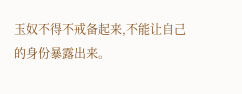玉奴不得不戒备起来,不能让自己的身份暴露出来。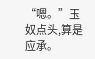“嗯。”玉奴点头,算是应承。